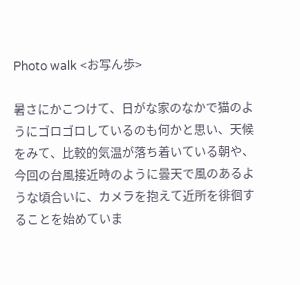Photo walk <お写ん歩>

暑さにかこつけて、日がな家のなかで猫のようにゴロゴロしているのも何かと思い、天候をみて、比較的気温が落ち着いている朝や、今回の台風接近時のように曇天で風のあるような頃合いに、カメラを抱えて近所を徘徊することを始めていま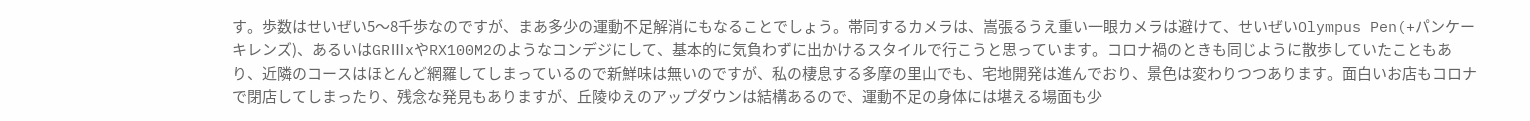す。歩数はせいぜい5〜8千歩なのですが、まあ多少の運動不足解消にもなることでしょう。帯同するカメラは、嵩張るうえ重い一眼カメラは避けて、せいぜいOlympus Pen(+パンケーキレンズ)、あるいはGRⅢxやRX100M2のようなコンデジにして、基本的に気負わずに出かけるスタイルで行こうと思っています。コロナ禍のときも同じように散歩していたこともあり、近隣のコースはほとんど網羅してしまっているので新鮮味は無いのですが、私の棲息する多摩の里山でも、宅地開発は進んでおり、景色は変わりつつあります。面白いお店もコロナで閉店してしまったり、残念な発見もありますが、丘陵ゆえのアップダウンは結構あるので、運動不足の身体には堪える場面も少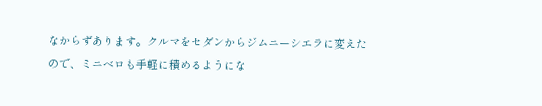なからずあります。クルマをセダンからジムニーシエラに変えたので、ミニベロも手軽に積めるようにな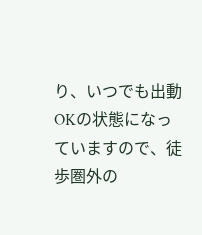り、いつでも出動OKの状態になっていますので、徒歩圏外の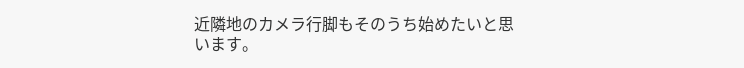近隣地のカメラ行脚もそのうち始めたいと思います。